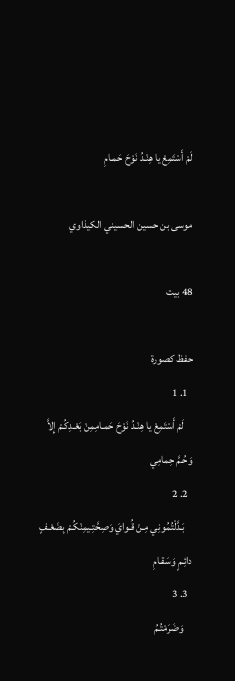لَمْ أَسْتَمِعْ يا هِنْـدُ نَوْحَ حَمـامِ

موسى بن حسين الحسيني الكيذاوي

48 بيت

حفظ كصورة
  1. 1
    لَمْ أَسْتَمِعْ يا هِنْـدُ نَوْحَ حَمـامِمِنْ بَعْـدِكُـمْ إِلاَّ وَحُـمَّ حِمامِي
  2. 2
    بَـدَّلْتُمُونِي مِـنْ قُـوايَ وَصِحَّتِـيمِنْكُـمْ بِضَعْـفٍ دائِـمٍ وَسَقـامِ
  3. 3
    وَضَرَمْتُـمُ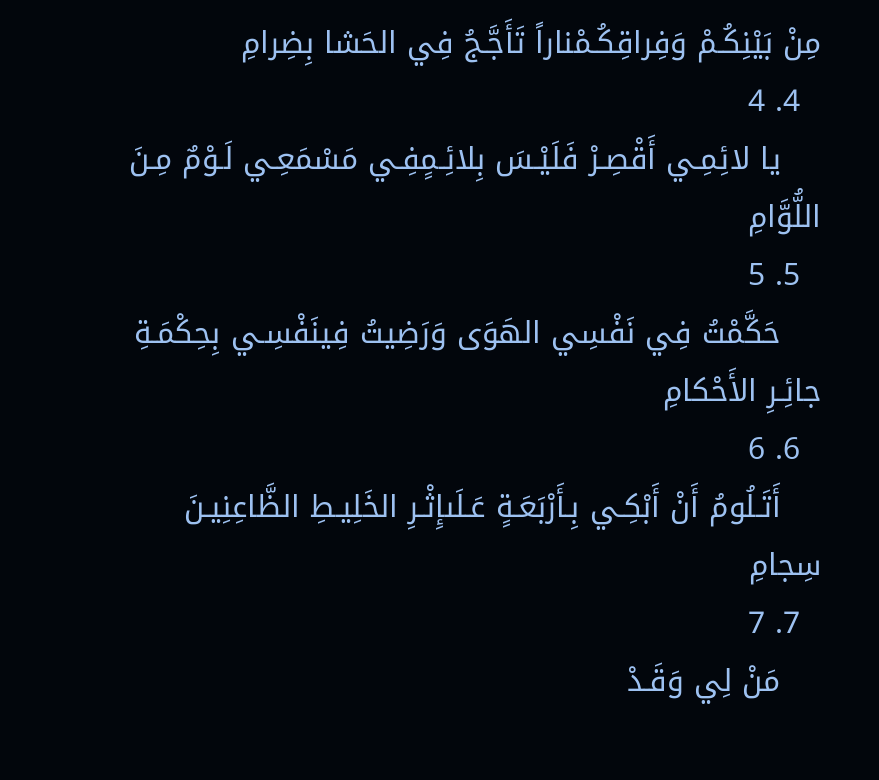مِنْ بَيْنِكُـمْ وَفِراقِكُـمْناراً تَأَجَّـجُ فِي الحَشا بِضِرامِ
  4. 4
    يا لائِمِـي أَقْصِـرْ فَلَيْـسَ بِلائِـمٍفِـي مَسْمَعِـي لَـوْمٌ مِـنَ اللُّوَّامِ
  5. 5
    حَكَّمْتُ فِي نَفْسِي الهَوَى وَرَضِيتُ فِينَفْسِـي بِحِكْمَـةِ جائِـرِ الأَحْكامِ
  6. 6
    أَتَـلُومُ أَنْ أَبْكِـي بِـأَرْبَعَـةٍ عَـلَىإِثْـرِ الخَلِيـطِ الظَّاعِنِيـنَ سِجامِ
  7. 7
    مَنْ لِي وَقَـدْ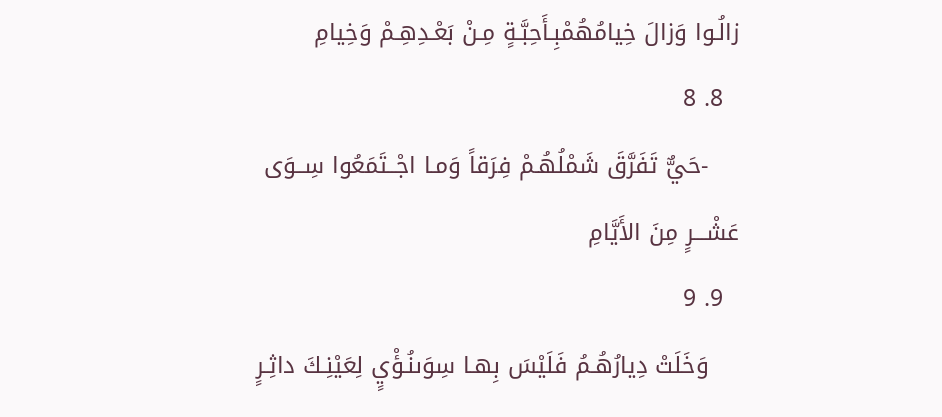زالُـوا وَزالَ خِيامُهُمْبِـأَحِبَّـةٍ مِـنْ بَعْـدِهِـمْ وَخِيامِ
  8. 8
    -حَيٌّ تَفَرَّقَ شَمْلُهُـمْ فِرَقاً وَمـا اجْــتَمَعُوا سِــوَى عَشْـــرٍ مِنَ الأَيَّامِ
  9. 9
    وَخَلَتْ دِيارُهُـمُ فَلَيْسَ بِهـا سِوَىنُـؤْيٍ لِعَيْنِـكَ داثِـرٍ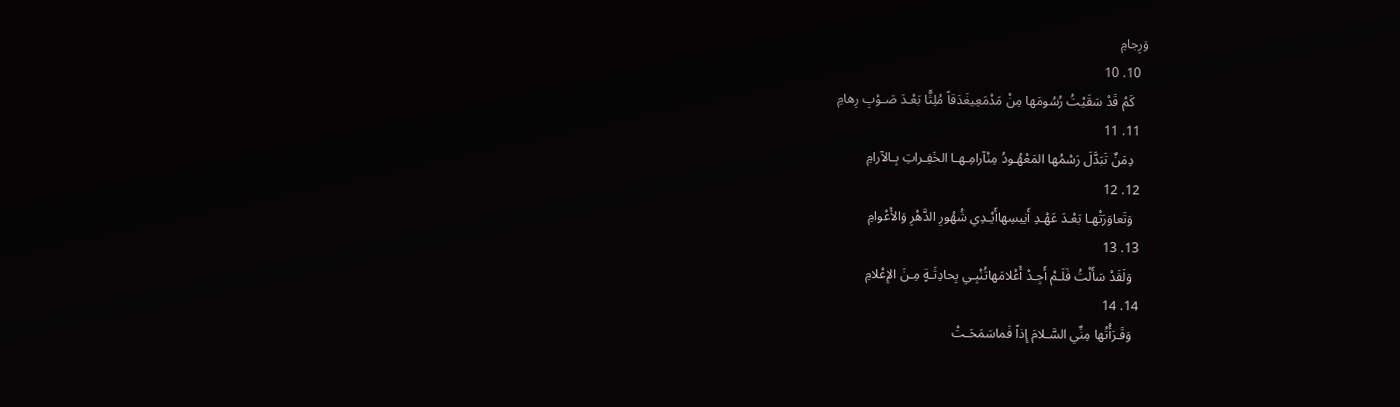وَرِجامِ
  10. 10
    كَمْ قَدْ سَقَيْتُ رُسُومَها مِنْ مَدْمَعِيغَدَقاً مُلِثًّا بَعْـدَ صَـوْبِ رِهامِ
  11. 11
    دِمَنٌ تَبَدَّلَ رَسْمُها المَعْهُـودُ مِنْآرامِـهـا الخَفِـراتِ بِـالآرامِ
  12. 12
    وَتَعاوَرَتْهـا بَعْـدَ عَهْـدِ أَنِيسِهاأَيْـدِي شُهُورِ الدَّهْرِ وَالأَعْوامِ
  13. 13
    وَلَقَدْ سَأَلْتُ فَلَـمْ أَجِـدْ أَعْلامَهاتُنْبِـي بِحادِثَـةٍ مِـنَ الإِعْلامِ
  14. 14
    وَقَـرَأْتُها مِنِّي السَّـلامَ إِذاً فَماسَمَحَـتْ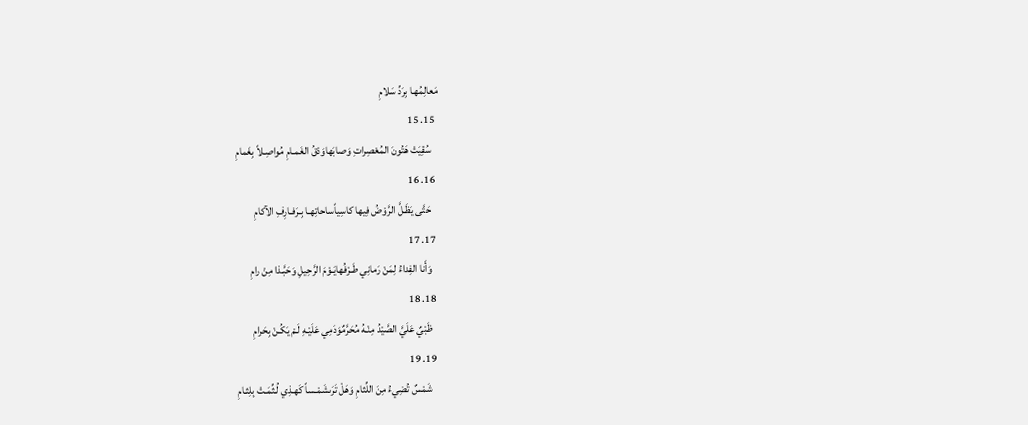مَعالِمُهـا بِرَدِّ سَلامِ
  15. 15
    سُقِيَتْ هَتُونَ المُعْصِراتِ وَصابَهاوَدْقُ الغَمـامِ مُواصِـلاً بِغَمامِ
  16. 16
    حَتَّى يَظَـلَّ الرَّوْضُ فِيها كاسِياًساحاتِهـا بِـرَفـارِفِ الآكامِ
  17. 17
    وَأَنا الفِداءُ لِمَنْ رَمانِي طَـرْفُهايَـوْمَ الرَّحِيلِ وَحَبَّـذا مِنْ رامِ
  18. 18
    ظَبْيٌ عَلَيَّ الصَّيْدُ مِنْـهُ مُحَرَّمٌوَدَمِي عَلَيْـهِ لَـمْ يَكُـنْ بِحَرامِ
  19. 19
    شَمْسٌ تُضِيءُ مِنَ اللِّثامِ وَهَلْ تَرَىشَمْـساً كَهـذِي لُـثِّمَـتْ بِلِثـامِ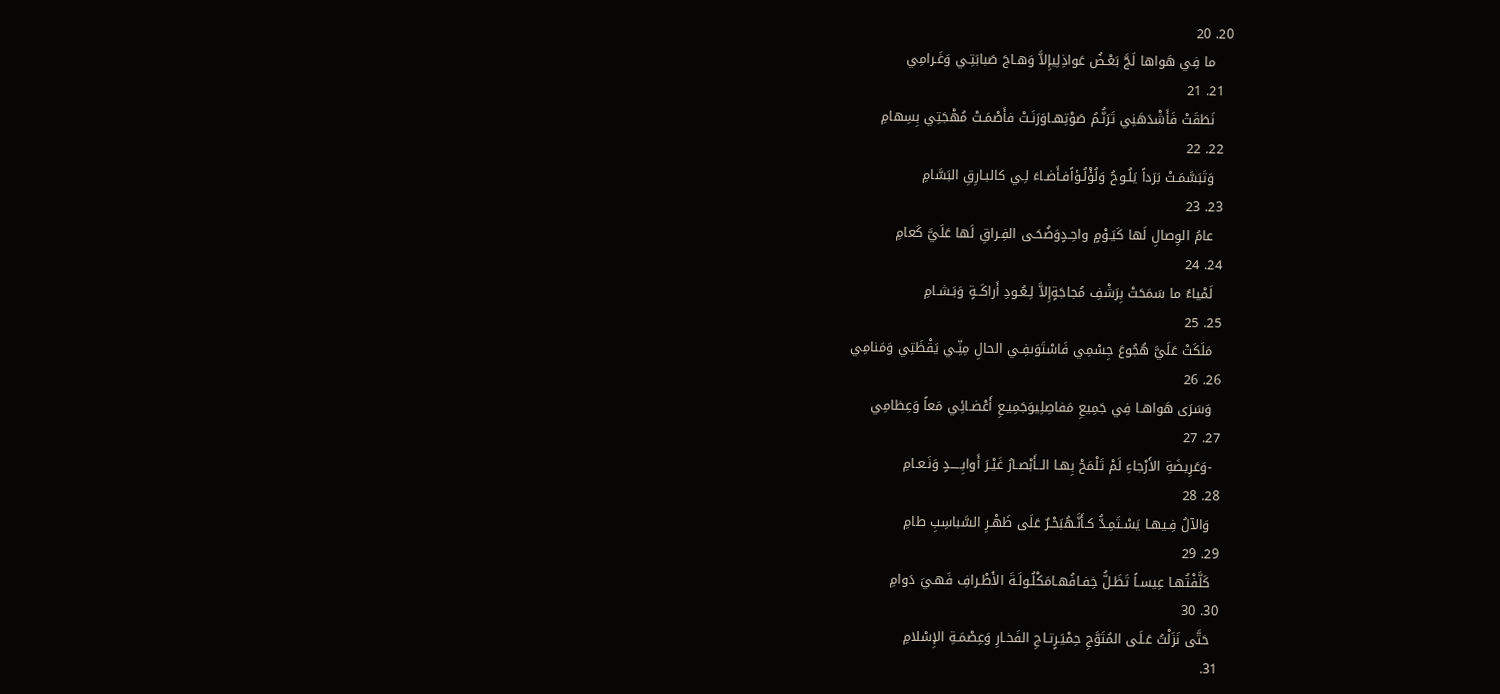20. 20
    ما فِي هَواها لَجَّ بَعْـضُ عَواذِلِيإِلاَّ وَهـاجَ صَبابَتِـي وَغَـرامِي
  21. 21
    نَطَقَتْ فَأَشْدَهَنِي تَرَنُّـمُ صَوْتِهـاوَرَنَـتْ فأَصْمَـتْ مُهْجَتِي بِسِهامِ
  22. 22
    وَتَبَسَّمَـتْ بَرَداً يَلُـوحُ وَلُؤْلُـؤاًفـأَضـاءَ لِـي كالبـارِقِ البَسَّامِ
  23. 23
    عامُ الوِصالِ لَها كَيَـوْمٍ واحِـدٍوَضُحَـى الفِـراقِ لَها عَلَيَّ كَعامِ
  24. 24
    لَمْياءُ ما سَمَحَتْ بِرَشْفِ مُجاجَةٍإِلاَّ لِـعُـودِ أَراكَــةٍ وَبَـشـامِ
  25. 25
    مَلَكَتْ عَلَيَّ هُجُوعَ جِسْمِي فَاسْتَوَىفِـي الحالِ مِنِّـي يَقْظَتِي وَمَنامِي
  26. 26
    وَسَرَى هَواهـا فِي جَمِيعِ مَفاصِلِيوَجَمِيـعِ أَعْضـائِي مَعاً وَعِظامِي
  27. 27
    -وَعَرِيضَةِ الأَرْجاءِ لَمْ تَلْمَحْ بِهـا الــأَبْصـارُ غَيْـرَ أَوابِـــــدٍ وَنَـعـامِ
  28. 28
    وَالآلُ فِـيهـا يَسْـتَمِـدُّ كـأَنَّـهُبَحْـرٌ عَلَى ظَهْـرِ السَّباسِبِ طامِ
  29. 29
    كَلَّفْتُهـا عِيسـاً تَظَـلُّ خِفـافُهـامَكْلُـولَـةَ الأَطْـرافِ فَهـيَ دَوامِ
  30. 30
    حَتَّى نَزَلْتُ عَـلَى المُتَوَّجِ حِمْيَـرٍتـاجِ الفَخـارِ وَعِصْمَـةِ الإِسْلامِ
  31.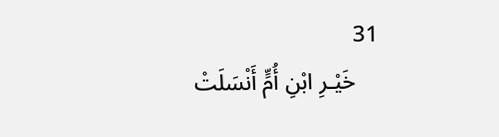31
    خَيْـرِ ابْنِ أُمٍّ أَنْسَلَتْ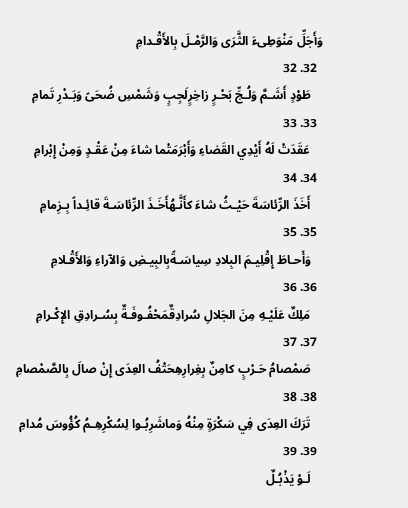وَأَجَلِّ مَنْوَطِىءَ الثَّرَى وَالرَّمْـلَ بِالأَقْـدامِ
  32. 32
    طَوْدٍ أَشَـمَّ وَلُـجِّ بَحْـرٍ زاخِرٍلَجِبٍ وَشَمْسِ ضُحَىً وَبَـدْرِ تَمامِ
  33. 33
    عَقَدَتْ لَهُ أَيْدِي القَضاءِ وَأَبْرَمَتْما شاءَ مِنْ عَقْـدٍ وَمِنْ إِبْرامِ
  34. 34
    أَخَذَ الرِّئاسَةَ حَيْـثُ شاءَ كأَنَّـهُأَخَـذَ الرِّئاسَـةَ قائِـداً بِـزِمامِ
  35. 35
    وَأَحـاطَ إِقْلِيـمَ البِلادِ سِياسَـةًبِالبِيـضِ وَالآراءِ وَالأَقْـلامِ
  36. 36
    مَلِكٌ عَلَيْـهِ مِنَ الجَلالِ سُرادِقٌمَحْفُـوفَـةٌ بِسُـرادِقِ الإِكْـرامِ
  37. 37
    صَمْصامُ حَـرْبٍ كامِنٌ بِغِرارِهِحَتْفُ العِدَى إِنْ صالَ بِالصَّمْصامِ
  38. 38
    تَرَكَ العِدَى فِي سَكْرَةٍ مِنْهُ وَماشَرِبُـوا لِسُكْرِهِـمُ كُؤُوسَ مُدامِ
  39. 39
    لَـوْ يَذْبُـلٌ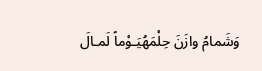وَشَمامُ وازَنَ حِلْمَهُيَـوْماً لَمـالَ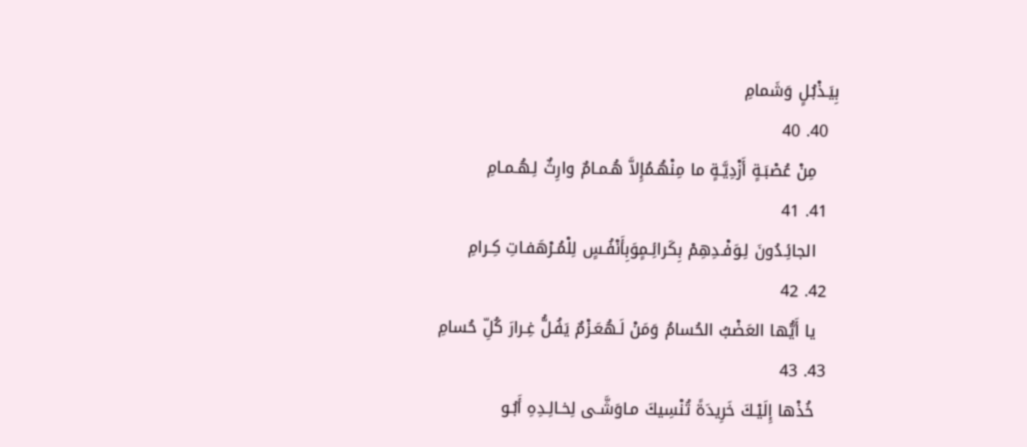بِيَـذْبُـلٍ وَشَمامِ
  40. 40
    مِنْ عُصْبَـةٍ أَزْدِيَّـةٍ ما مِنْهُـمُإِلاَّ هُـمـامٌ وارِثٌ لِـهُـمـامِ
  41. 41
    الجائِـدُونَ لِـوَفْـدِهِمْ بِكَرائِـمٍوَبِأَنْفُـسٍ لِلْمُـرْهَفـاتِ كِـرامِ
  42. 42
    يا أَيُّها العَضْبُ الحُسامُ وَمَنْ لَـهُعَـزْمٌ يَفُـلُّ غِـرارَ كُلِّ حُسامِ
  43. 43
    خُذْها إِلَيْـكَ خَرِيدَةً تُنْسِيكَ مـاوَشَّـى لِخـالِـدِهِ أَبُـو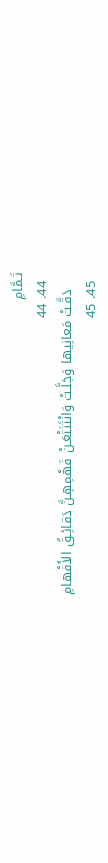تَـمَّامِ
  44. 44
    دَقَّـتْ مَعانِيها وَجَلَّـتْ وَانْثَنَتْعَـنْ فَهْمِهِـنَّ دَقائِـقُ الأَفْهامِ
  45. 45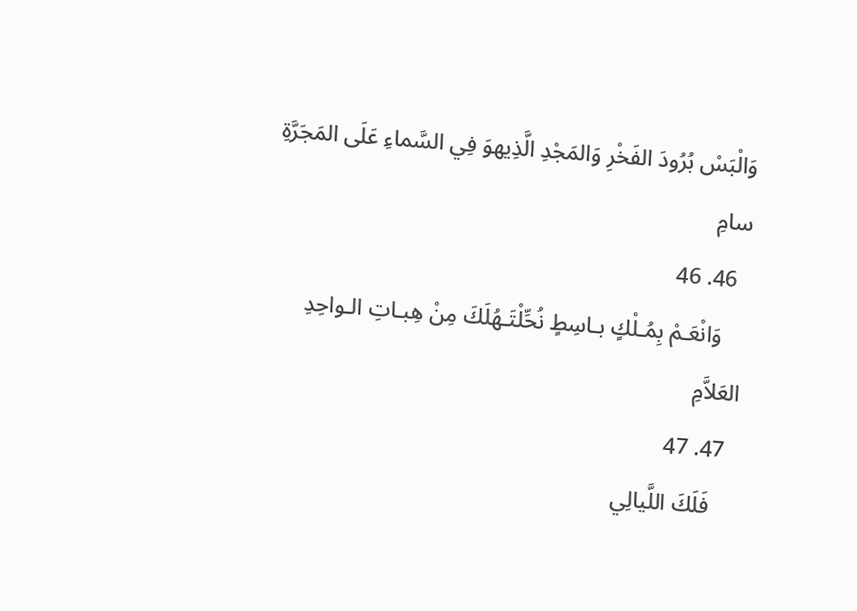وَالْبَسْ بُرُودَ الفَخْرِ وَالمَجْدِ الَّذِيهوَ فِي السَّماءِ عَلَى المَجَرَّةِ سامِ
  46. 46
    وَانْعَـمْ بِمُـلْكٍ بـاسِطٍ نُحِّلْتَـهُلَكَ مِنْ هِبـاتِ الـواحِدِ العَلاَّمِ
  47. 47
    فَلَكَ اللَّيالِي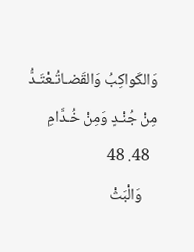وَالكَواكِبُ وَالقَضـاتُـعْتَـدُّ مِنْ جُنْـدٍ وَمِنْ خُـدَّامِ
  48. 48
    وَالْبَثْ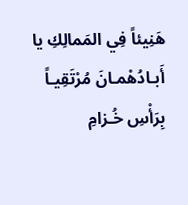هَنِيئاً فِي المَمالِكِ يا أَبـادُهْمـانَ مُرْتَقِيـاً بِرَأْسِ خُـزامِ